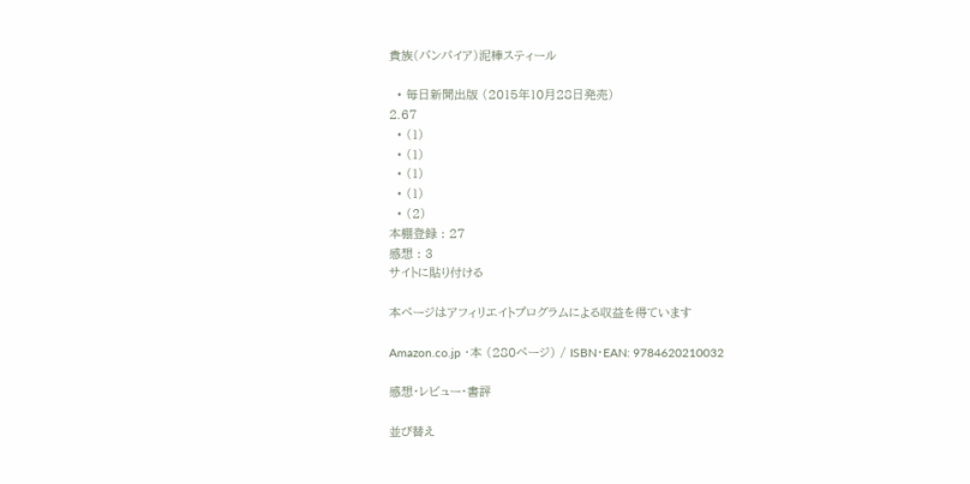貴族(バンパイア)泥棒スティール

  • 毎日新聞出版 (2015年10月28日発売)
2.67
  • (1)
  • (1)
  • (1)
  • (1)
  • (2)
本棚登録 : 27
感想 : 3
サイトに貼り付ける

本ページはアフィリエイトプログラムによる収益を得ています

Amazon.co.jp ・本 (280ページ) / ISBN・EAN: 9784620210032

感想・レビュー・書評

並び替え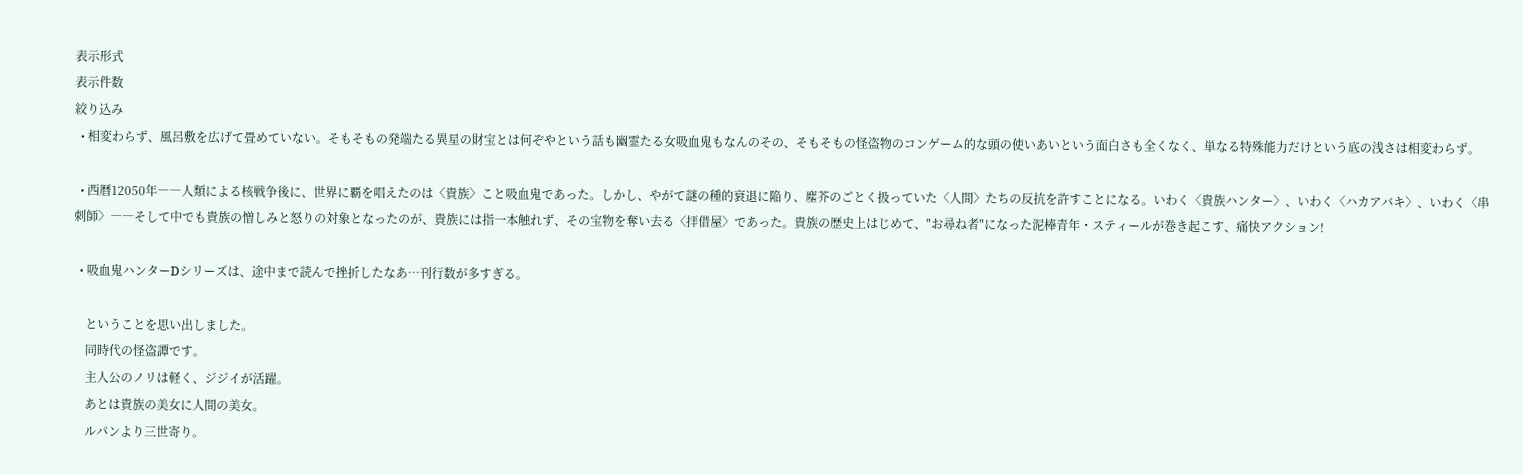表示形式
表示件数
絞り込み
  • 相変わらず、風呂敷を広げて畳めていない。そもそもの発端たる異星の財宝とは何ぞやという話も幽霊たる女吸血鬼もなんのその、そもそもの怪盗物のコンゲーム的な頭の使いあいという面白さも全くなく、単なる特殊能力だけという底の浅さは相変わらず。

  • 西暦12050年――人類による核戦争後に、世界に覇を唱えたのは〈貴族〉こと吸血鬼であった。しかし、やがて謎の種的衰退に陥り、塵芥のごとく扱っていた〈人間〉たちの反抗を許すことになる。いわく〈貴族ハンター〉、いわく〈ハカアバキ〉、いわく〈串刺師〉――そして中でも貴族の憎しみと怒りの対象となったのが、貴族には指一本触れず、その宝物を奪い去る〈拝借屋〉であった。貴族の歴史上はじめて、"お尋ね者"になった泥棒青年・スティールが巻き起こす、痛快アクション!

  • 吸血鬼ハンターDシリーズは、途中まで読んで挫折したなあ…刊行数が多すぎる。

    ということを思い出しました。
    同時代の怪盗譚です。
    主人公のノリは軽く、ジジイが活躍。
    あとは貴族の美女に人間の美女。
    ルパンより三世寄り。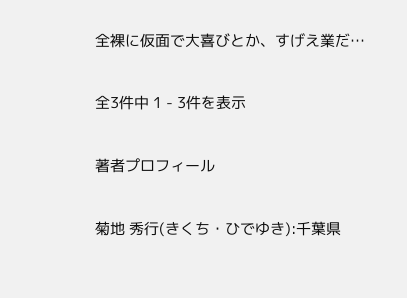全裸に仮面で大喜びとか、すげえ業だ…

全3件中 1 - 3件を表示

著者プロフィール

菊地 秀行(きくち・ひでゆき):千葉県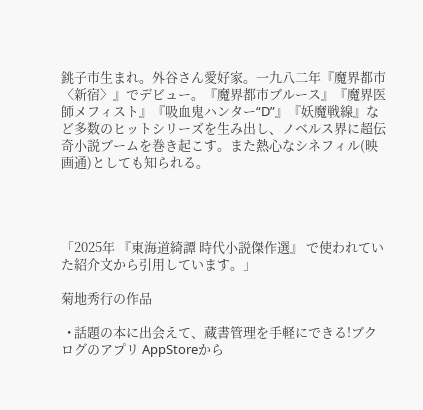銚子市生まれ。外谷さん愛好家。一九八二年『魔界都市〈新宿〉』でデビュー。『魔界都市ブルース』『魔界医師メフィスト』『吸血鬼ハンター“D”』『妖魔戦線』など多数のヒットシリーズを生み出し、ノベルス界に超伝奇小説ブームを巻き起こす。また熱心なシネフィル(映画通)としても知られる。




「2025年 『東海道綺譚 時代小説傑作選』 で使われていた紹介文から引用しています。」

菊地秀行の作品

  • 話題の本に出会えて、蔵書管理を手軽にできる!ブクログのアプリ AppStoreから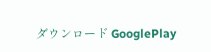ダウンロード GooglePlay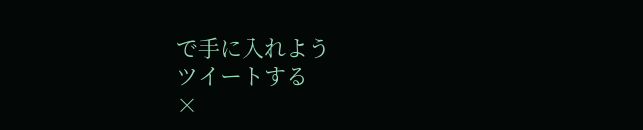で手に入れよう
ツイートする
×